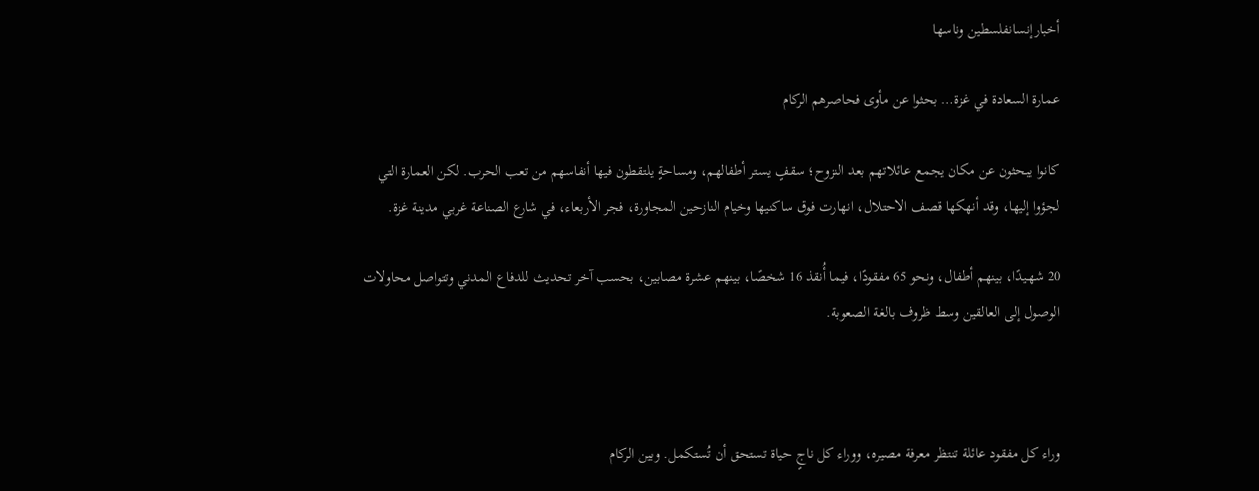أخبارإنسانفلسطين وناسها

عمارة السعادة في غزة… بحثوا عن مأوى فحاصرهم الركام

كانوا يبحثون عن مكان يجمع عائلاتهم بعد النزوح؛ سقفٍ يستر أطفالهم، ومساحةٍ يلتقطون فيها أنفاسهم من تعب الحرب. لكن العمارة التي لجؤوا إليها، وقد أنهكها قصف الاحتلال، انهارت فوق ساكنيها وخيام النازحين المجاورة، فجر الأربعاء، في شارع الصناعة غربي مدينة غزة.

20 شهـيدًا، بينهم أطفال، ونحو 65 مفقودًا، فيما أُنقذ 16 شخصًا، بينهم عشرة مصابين، بحسب آخر تحديث للدفاع المدني وتتواصل محاولات الوصول إلى العالقين وسط ظروف بالغة الصعوبة.



وراء كل مفقود عائلة تنتظر معرفة مصيره، ووراء كل ناجٍ حياة تستحق أن تُستكمل. وبين الركام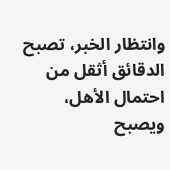وانتظار الخبر، تصبح الدقائق أثقل من احتمال الأهل، ويصبح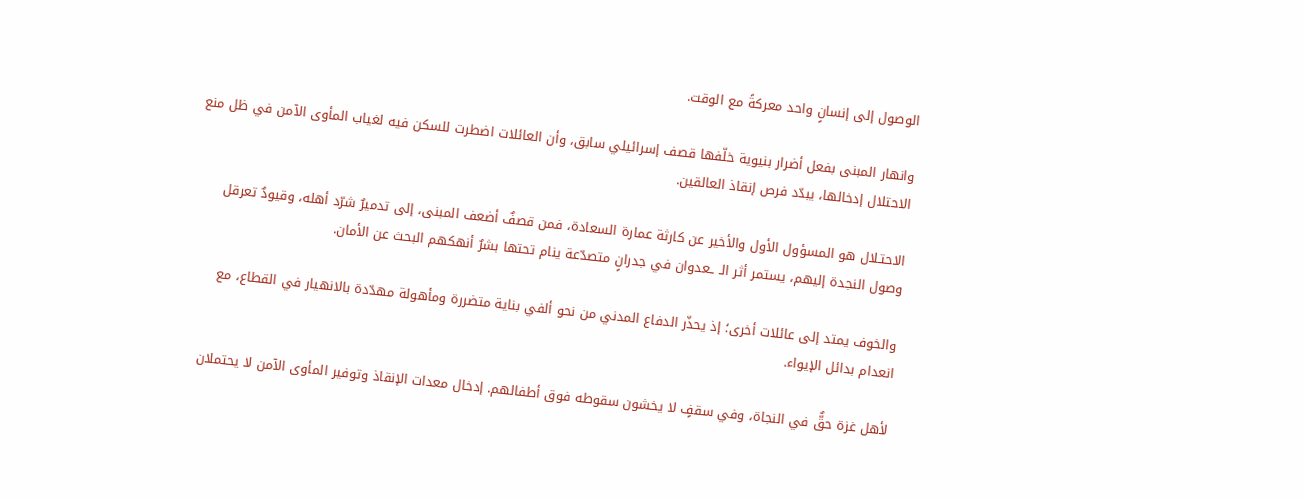الوصول إلى إنسانٍ واحد معركةً مع الوقت.

وانهار المبنى بفعل أضرار بنيوية خلّفها قصف إسرائيلي سابق، وأن العائلات اضطرت للسكن فيه لغياب المأوى الآمن في ظل منع الاحتلال إدخالها، يبدّد فرص إنقاذ العالقين.

الاحتـلال هو المسؤول الأول والأخير عن كارثة عمارة السعادة، فمن قصفٌ أضعف المبنى، إلى تدميرٌ شرّد أهله، وقيودٌ تعرقل وصول النجدة إليهم، يستمر أثر الـ ـعدوان في جدرانٍ متصدّعة ينام تحتها بشرٌ أنهكهم البحث عن الأمان.

والخوف يمتد إلى عائلات أخرى؛ إذ يحذّر الدفاع المدني من نحو ألفي بناية متضررة ومأهولة مهدّدة بالانهيار في القطاع، مع انعدام بدائل الإيواء.

لأهل غزة حقٌّ في النجاة، وفي سقفٍ لا يخشون سقوطه فوق أطفالهم. إدخال معدات الإنقاذ وتوفير المأوى الآمن لا يحتملان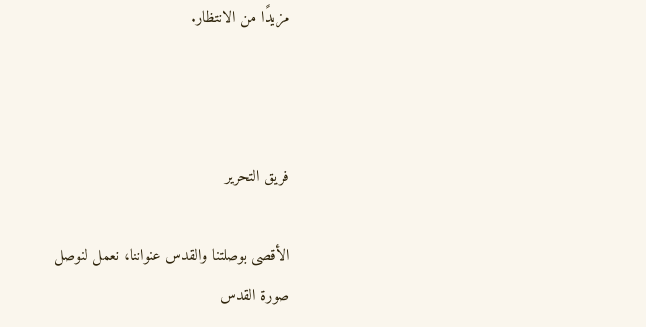مزيدًا من الانتظار.



فريق التحرير

الأقصى بوصلتنا والقدس عنواننا، نعمل لنوصل صورة القدس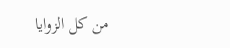من كل الزوايا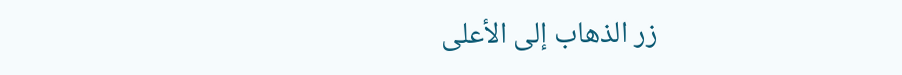زر الذهاب إلى الأعلى